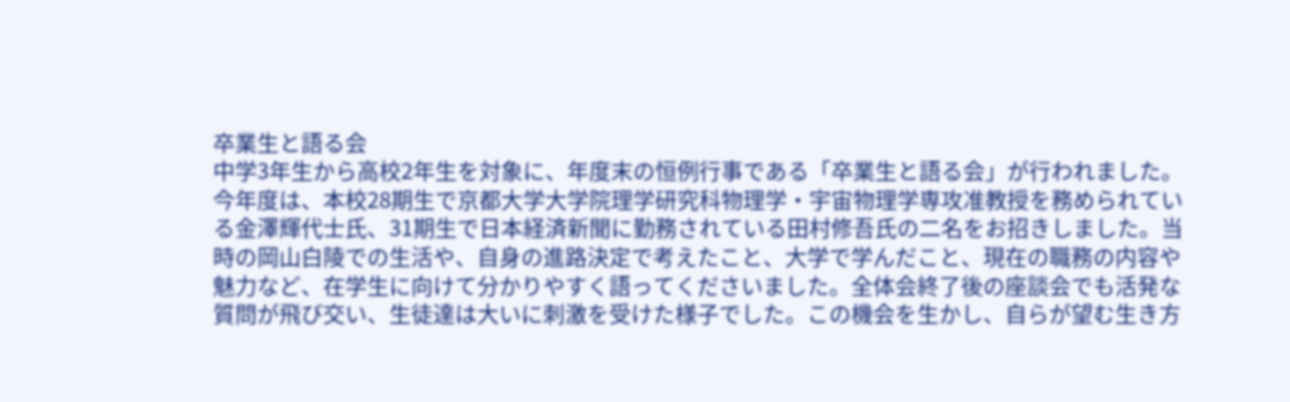卒業生と語る会
中学3年生から高校2年生を対象に、年度末の恒例行事である「卒業生と語る会」が行われました。今年度は、本校28期生で京都大学大学院理学研究科物理学・宇宙物理学専攻准教授を務められている金澤輝代士氏、31期生で日本経済新聞に勤務されている田村修吾氏の二名をお招きしました。当時の岡山白陵での生活や、自身の進路決定で考えたこと、大学で学んだこと、現在の職務の内容や魅力など、在学生に向けて分かりやすく語ってくださいました。全体会終了後の座談会でも活発な質問が飛び交い、生徒達は大いに刺激を受けた様子でした。この機会を生かし、自らが望む生き方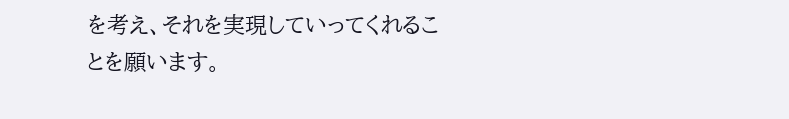を考え、それを実現していってくれることを願います。